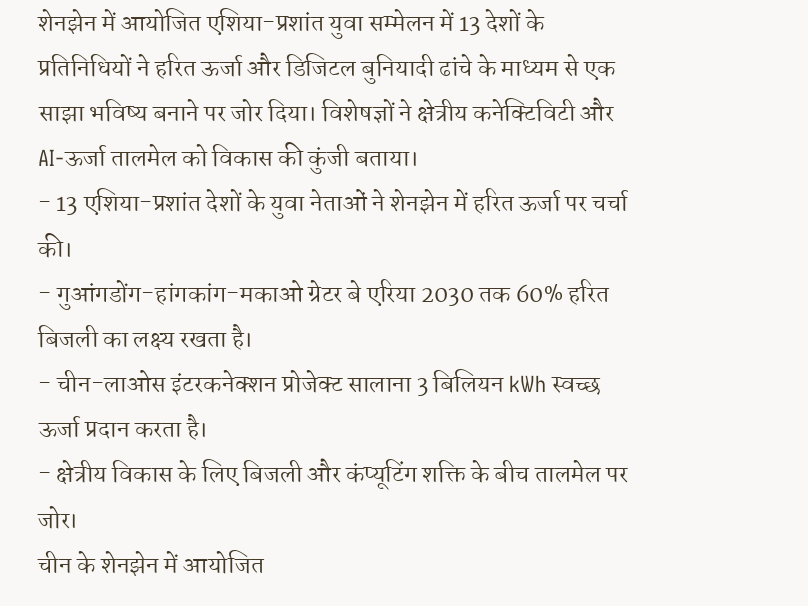शेनझेन में आयोजित एशिया-प्रशांत युवा सम्मेलन में 13 देशों के प्रतिनिधियों ने हरित ऊर्जा और डिजिटल बुनियादी ढांचे के माध्यम से एक साझा भविष्य बनाने पर जोर दिया। विशेषज्ञों ने क्षेत्रीय कनेक्टिविटी और AI-ऊर्जा तालमेल को विकास की कुंजी बताया।
- 13 एशिया-प्रशांत देशों के युवा नेताओं ने शेनझेन में हरित ऊर्जा पर चर्चा की।
- गुआंगडोंग-हांगकांग-मकाओ ग्रेटर बे एरिया 2030 तक 60% हरित बिजली का लक्ष्य रखता है।
- चीन-लाओस इंटरकनेक्शन प्रोजेक्ट सालाना 3 बिलियन kWh स्वच्छ ऊर्जा प्रदान करता है।
- क्षेत्रीय विकास के लिए बिजली और कंप्यूटिंग शक्ति के बीच तालमेल पर जोर।
चीन के शेनझेन में आयोजित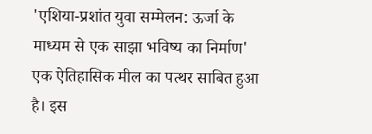'एशिया-प्रशांत युवा सम्मेलन: ऊर्जा के माध्यम से एक साझा भविष्य का निर्माण' एक ऐतिहासिक मील का पत्थर साबित हुआ है। इस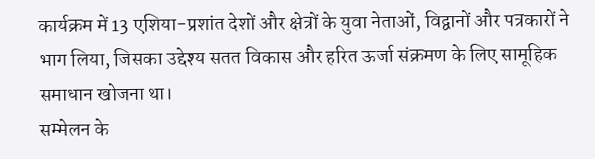कार्यक्रम में 13 एशिया-प्रशांत देशों और क्षेत्रों के युवा नेताओं, विद्वानों और पत्रकारों ने भाग लिया, जिसका उद्देश्य सतत विकास और हरित ऊर्जा संक्रमण के लिए सामूहिक समाधान खोजना था।
सम्मेलन के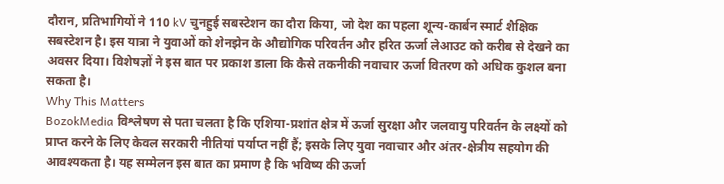दौरान, प्रतिभागियों ने 110 kV चुनहुई सबस्टेशन का दौरा किया, जो देश का पहला शून्य-कार्बन स्मार्ट शैक्षिक सबस्टेशन है। इस यात्रा ने युवाओं को शेनझेन के औद्योगिक परिवर्तन और हरित ऊर्जा लेआउट को करीब से देखने का अवसर दिया। विशेषज्ञों ने इस बात पर प्रकाश डाला कि कैसे तकनीकी नवाचार ऊर्जा वितरण को अधिक कुशल बना सकता है।
Why This Matters
BozokMedia विश्लेषण से पता चलता है कि एशिया-प्रशांत क्षेत्र में ऊर्जा सुरक्षा और जलवायु परिवर्तन के लक्ष्यों को प्राप्त करने के लिए केवल सरकारी नीतियां पर्याप्त नहीं हैं; इसके लिए युवा नवाचार और अंतर-क्षेत्रीय सहयोग की आवश्यकता है। यह सम्मेलन इस बात का प्रमाण है कि भविष्य की ऊर्जा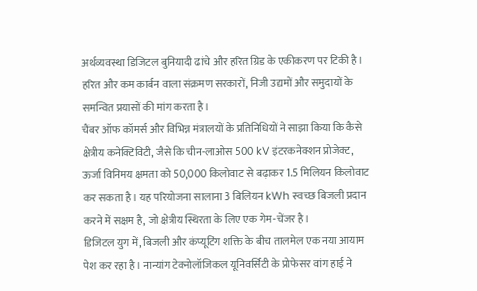अर्थव्यवस्था डिजिटल बुनियादी ढांचे और हरित ग्रिड के एकीकरण पर टिकी है।
हरित और कम कार्बन वाला संक्रमण सरकारों, निजी उद्यमों और समुदायों के समन्वित प्रयासों की मांग करता है।
चैंबर ऑफ कॉमर्स और विभिन्न मंत्रालयों के प्रतिनिधियों ने साझा किया कि कैसे क्षेत्रीय कनेक्टिविटी, जैसे कि चीन-लाओस 500 kV इंटरकनेक्शन प्रोजेक्ट, ऊर्जा विनिमय क्षमता को 50,000 किलोवाट से बढ़ाकर 1.5 मिलियन किलोवाट कर सकता है। यह परियोजना सालाना 3 बिलियन kWh स्वच्छ बिजली प्रदान करने में सक्षम है, जो क्षेत्रीय स्थिरता के लिए एक गेम-चेंजर है।
डिजिटल युग में, बिजली और कंप्यूटिंग शक्ति के बीच तालमेल एक नया आयाम पेश कर रहा है। नान्यांग टेक्नोलॉजिकल यूनिवर्सिटी के प्रोफेसर वांग हाई ने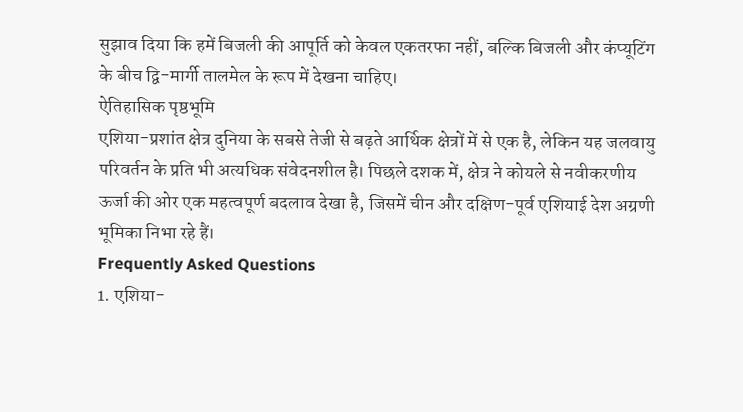सुझाव दिया कि हमें बिजली की आपूर्ति को केवल एकतरफा नहीं, बल्कि बिजली और कंप्यूटिंग के बीच द्वि-मार्गी तालमेल के रूप में देखना चाहिए।
ऐतिहासिक पृष्ठभूमि
एशिया-प्रशांत क्षेत्र दुनिया के सबसे तेजी से बढ़ते आर्थिक क्षेत्रों में से एक है, लेकिन यह जलवायु परिवर्तन के प्रति भी अत्यधिक संवेदनशील है। पिछले दशक में, क्षेत्र ने कोयले से नवीकरणीय ऊर्जा की ओर एक महत्वपूर्ण बदलाव देखा है, जिसमें चीन और दक्षिण-पूर्व एशियाई देश अग्रणी भूमिका निभा रहे हैं।
Frequently Asked Questions
1. एशिया-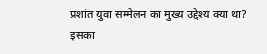प्रशांत युवा सम्मेलन का मुख्य उद्देश्य क्या था?
इसका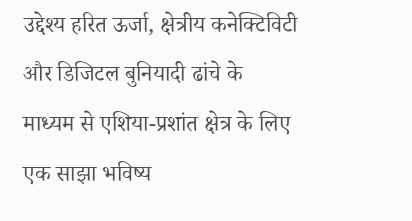उद्देश्य हरित ऊर्जा, क्षेत्रीय कनेक्टिविटी और डिजिटल बुनियादी ढांचे के माध्यम से एशिया-प्रशांत क्षेत्र के लिए एक साझा भविष्य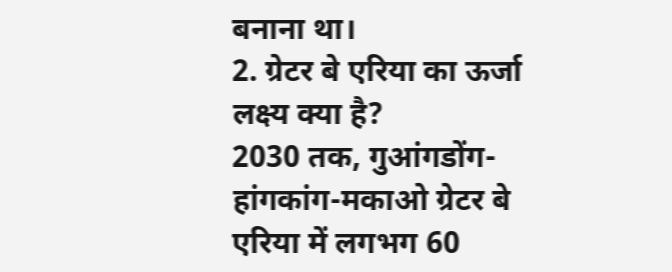बनाना था।
2. ग्रेटर बे एरिया का ऊर्जा लक्ष्य क्या है?
2030 तक, गुआंगडोंग-हांगकांग-मकाओ ग्रेटर बे एरिया में लगभग 60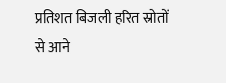प्रतिशत बिजली हरित स्रोतों से आने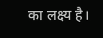का लक्ष्य है।